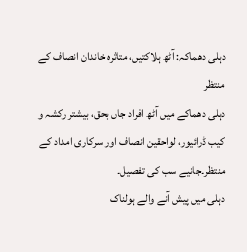دہلی دھماکہ: آٹھ ہلاکتیں، متاثرہ خاندان انصاف کے منتظر
دہلی دھماکے میں آٹھ افراد جاں بحق، بیشتر رکشہ و کیب ڈرائیور، لواحقین انصاف اور سرکاری امداد کے منتظر۔جانیے سب کی تفصیل۔
دہلی میں پیش آنے والے ہولناک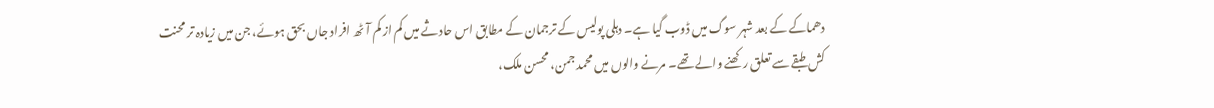دھماکے کے بعد شہر سوگ میں ڈوب گیا ہے۔ دہلی پولیس کے ترجمان کے مطابق اس حادثے میں کم از کم آٹھ افراد جاں بحق ہوئے، جن میں زیادہ تر محنت کش طبقے سے تعلق رکھنے والے تھے۔ مرنے والوں میں محمد جمن، محسن ملک،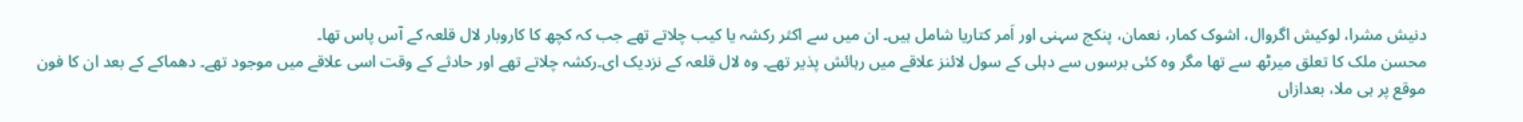دنیش مشرا، لوکیش اگروال، اشوک کمار، نعمان، پنکج سہنی اور اَمر کتاریا شامل ہیں۔ ان میں سے اکثر رکشہ یا کیب چلاتے تھے جب کہ کچھ کا کاروبار لال قلعہ کے آس پاس تھا۔
محسن ملک کا تعلق میرٹھ سے تھا مگر وہ کئی برسوں سے دہلی کے سول لائنز علاقے میں رہائش پذیر تھے۔ وہ لال قلعہ کے نزدیک ای۔رکشہ چلاتے تھے اور حادثے کے وقت اسی علاقے میں موجود تھے۔ دھماکے کے بعد ان کا فون موقع پر ہی ملا، بعدازاں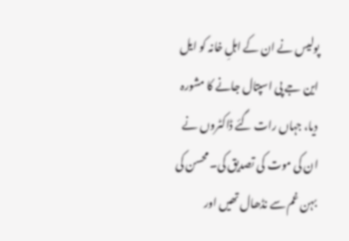پولیس نے ان کے اہلِ خانہ کو ایل این جے پی اسپتال جانے کا مشورہ دیا، جہاں رات گئے ڈاکٹروں نے ان کی موت کی تصدیق کی۔ محسن کی بہن غم سے نڈھال تھیں اور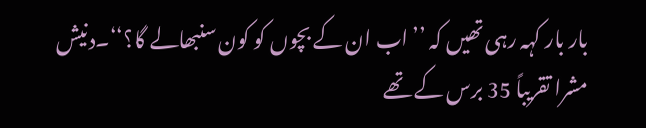بار بار کہہ رہی تھیں کہ ’’اب ان کے بچوں کو کون سنبھالے گا؟‘‘۔دنیش مشرا تقریباً 35 برس کے تھے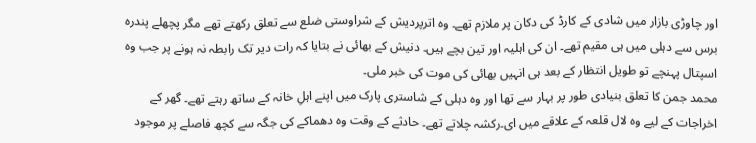اور چاوڑی بازار میں شادی کے کارڈ کی دکان پر ملازم تھے۔ وہ اترپردیش کے شراوستی ضلع سے تعلق رکھتے تھے مگر پچھلے پندرہ برس سے دہلی میں ہی مقیم تھے۔ ان کی اہلیہ اور تین بچے ہیں۔ دنیش کے بھائی نے بتایا کہ رات دیر تک رابطہ نہ ہونے پر جب وہ اسپتال پہنچے تو طویل انتظار کے بعد ہی انہیں بھائی کی موت کی خبر ملی۔
محمد جمن کا تعلق بنیادی طور پر بہار سے تھا اور وہ دہلی کے شاستری پارک میں اپنے اہلِ خانہ کے ساتھ رہتے تھے۔ گھر کے اخراجات کے لیے وہ لال قلعہ کے علاقے میں ای۔رکشہ چلاتے تھے۔ حادثے کے وقت وہ دھماکے کی جگہ سے کچھ فاصلے پر موجود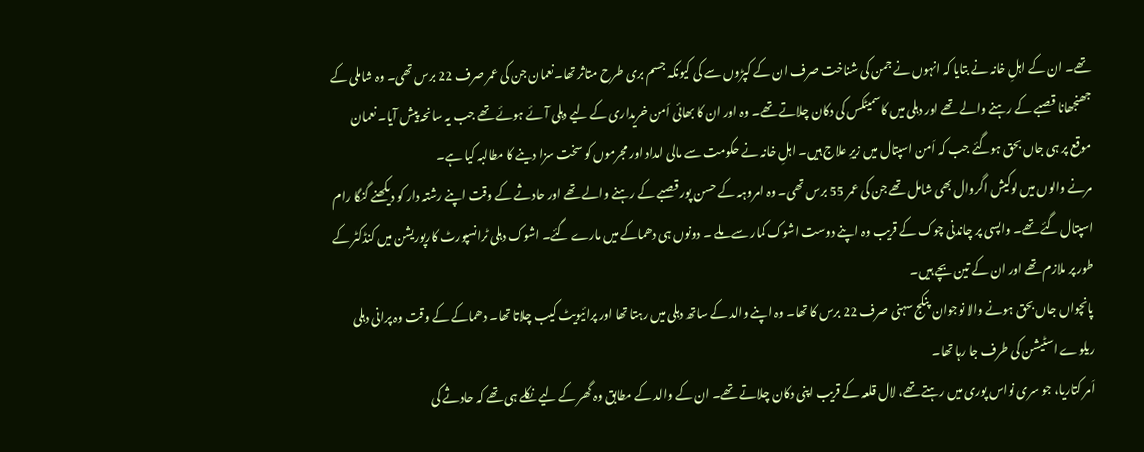تھے۔ ان کے اہلِ خانہ نے بتایا کہ انہوں نے جمن کی شناخت صرف ان کے کپڑوں سے کی کیونکہ جسم بری طرح متاثر تھا۔نعمان جن کی عمر صرف 22 برس تھی۔ وہ شاملی کے جھنجھانا قصبے کے رہنے والے تھے اور دہلی میں کاسمیٹکس کی دکان چلاتے تھے۔ وہ اور ان کا بھائی اَمن خریداری کے لیے دہلی آئے ہوئے تھے جب یہ سانحہ پیش آیا۔ نعمان موقع پر ہی جاں بحق ہوگئے جب کہ اَمن اسپتال میں زیرِ علاج ہیں۔ اہلِ خانہ نے حکومت سے مالی امداد اور مجرموں کو سخت سزا دینے کا مطالبہ کیا ہے۔
مرنے والوں میں لوکیش اگروال بھی شامل تھے جن کی عمر 55 برس تھی۔ وہ امروہہ کے حسن پور قصبے کے رہنے والے تھے اور حادثے کے وقت اپنے رشتہ دار کو دیکھنے گنگا رام اسپتال گئے تھے۔ واپسی پر چاندنی چوک کے قریب وہ اپنے دوست اشوک کمار سے ملے ۔ دونوں ہی دھماکے میں مارے گئے۔ اشوک دہلی ٹرانسپورٹ کارپوریشن میں کنڈکٹر کے طور پر ملازم تھے اور ان کے تین بچے ہیں۔
پانچواں جاں بحق ہونے والا نوجوان پنکج سہنی صرف 22 برس کا تھا۔ وہ اپنے والد کے ساتھ دہلی میں رہتا تھا اور پرائیویٹ کیب چلاتا تھا۔ دھماکے کے وقت وہ پرانی دہلی ریلوے اسٹیشن کی طرف جا رہا تھا۔
اَمر کتاریا، جو سری نواس پوری میں رہتے تھے، لال قلعہ کے قریب اپنی دکان چلاتے تھے۔ ان کے والد کے مطابق وہ گھر کے لیے نکلے ہی تھے کہ حادثے کی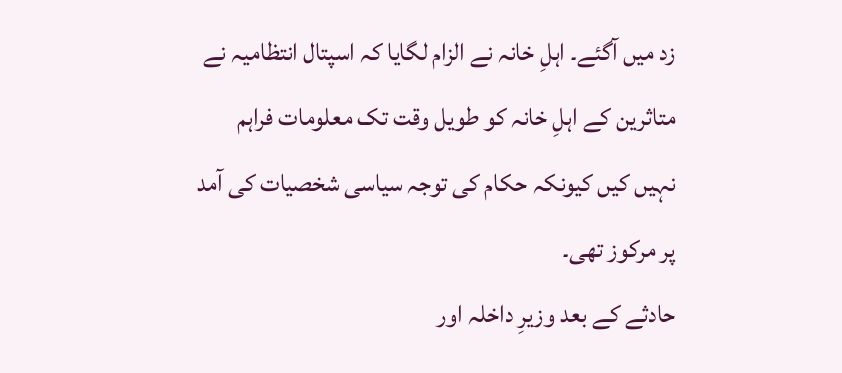زد میں آگئے۔ اہلِ خانہ نے الزام لگایا کہ اسپتال انتظامیہ نے متاثرین کے اہلِ خانہ کو طویل وقت تک معلومات فراہم نہیں کیں کیونکہ حکام کی توجہ سیاسی شخصیات کی آمد پر مرکوز تھی۔
حادثے کے بعد وزیرِ داخلہ اور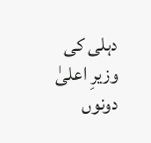دہلی کی وزیرِ اعلیٰ دونوں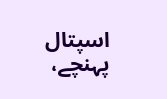اسپتال پہنچے،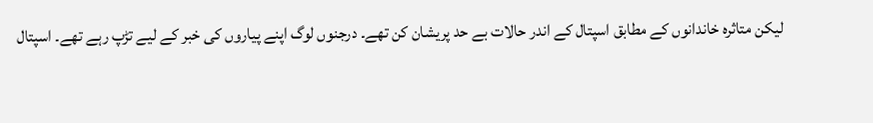لیکن متاثرہ خاندانوں کے مطابق اسپتال کے اندر حالات بے حد پریشان کن تھے۔ درجنوں لوگ اپنے پیاروں کی خبر کے لیے تڑپ رہے تھے۔ اسپتال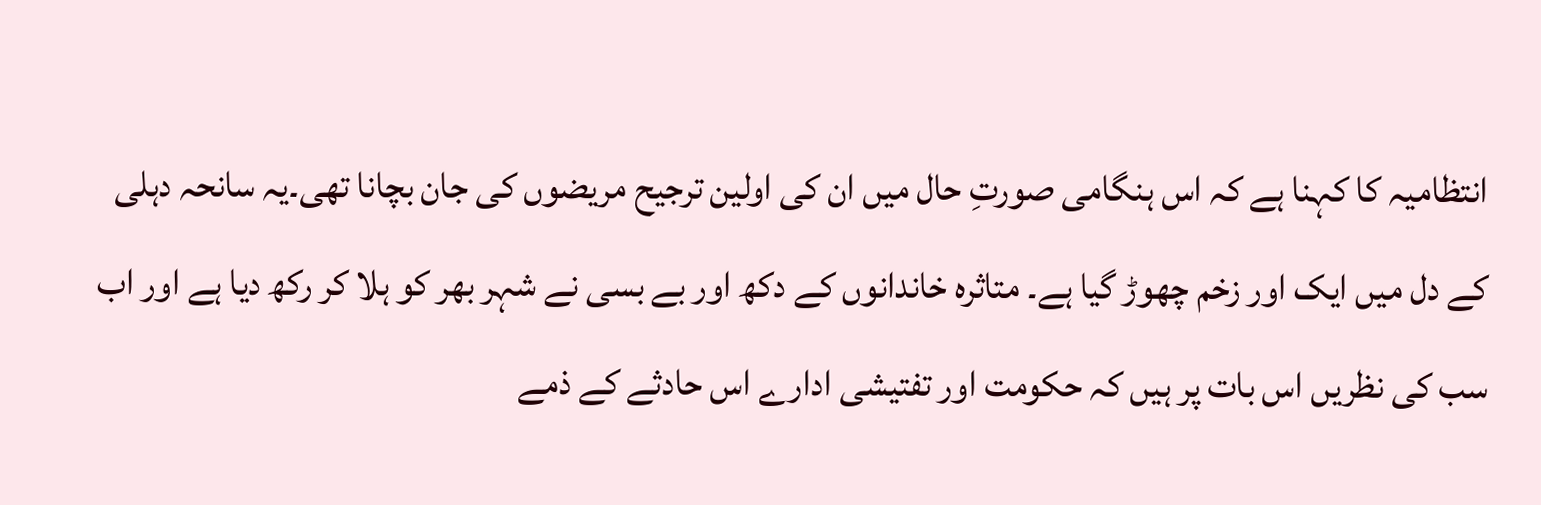انتظامیہ کا کہنا ہے کہ اس ہنگامی صورتِ حال میں ان کی اولین ترجیح مریضوں کی جان بچانا تھی۔یہ سانحہ دہلی کے دل میں ایک اور زخم چھوڑ گیا ہے۔ متاثرہ خاندانوں کے دکھ اور بے بسی نے شہر بھر کو ہلا کر رکھ دیا ہے اور اب سب کی نظریں اس بات پر ہیں کہ حکومت اور تفتیشی ادارے اس حادثے کے ذمے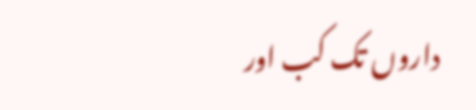داروں تک کب اور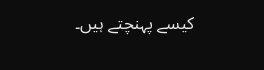کیسے پہنچتے ہیں۔